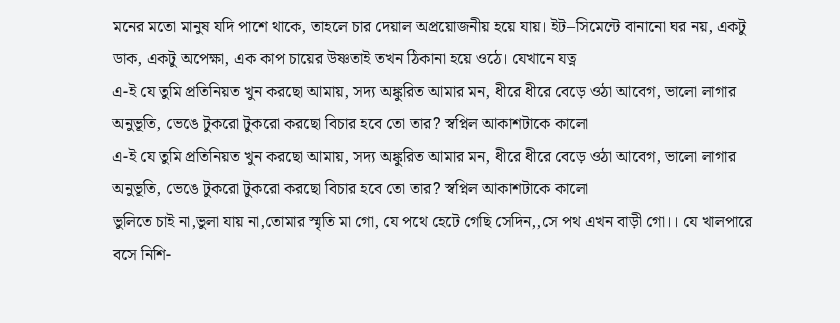মনের মতো মানুষ যদি পাশে থাকে, তাহলে চার দেয়াল অপ্রয়োজনীয় হয়ে যায়। ইট–সিমেন্টে বানানো ঘর নয়, একটু ডাক, একটু অপেক্ষা, এক কাপ চায়ের উষ্ণতাই তখন ঠিকানা হয়ে ওঠে। যেখানে যত্ন
এ-ই যে তুমি প্রতিনিয়ত খুন করছো আমায়, সদ্য অঙ্কুরিত আমার মন, ধীরে ধীরে বেড়ে ওঠা আবেগ, ভালো লাগার অনুভূতি, ভেঙে টুকরো টুকরো করছো বিচার হবে তো তার? স্বপ্নিল আকাশটাকে কালো
এ-ই যে তুমি প্রতিনিয়ত খুন করছো আমায়, সদ্য অঙ্কুরিত আমার মন, ধীরে ধীরে বেড়ে ওঠা আবেগ, ভালো লাগার অনুভূতি, ভেঙে টুকরো টুকরো করছো বিচার হবে তো তার? স্বপ্নিল আকাশটাকে কালো
ভুলিতে চাই না,ভুলা যায় না,তোমার স্মৃতি মা গো, যে পথে হেটে গেছি সেদিন,,সে পথ এখন বাড়ী গো।। যে খালপারে বসে নিশি-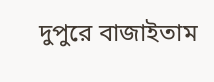দুপুরে বাজাইতাম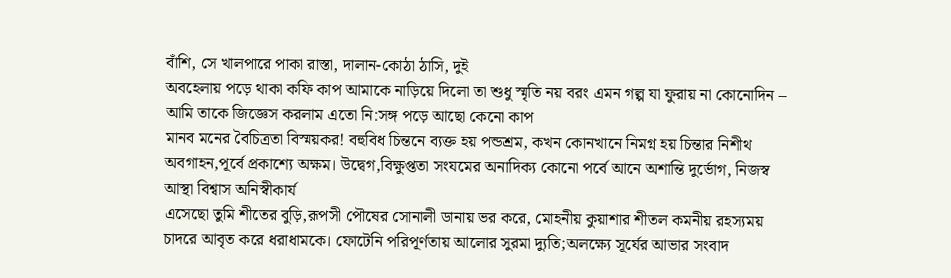বাঁশি, সে খালপারে পাকা রাস্তা, দালান-কোঠা ঠাসি, দুই
অবহেলায় পড়ে থাকা কফি কাপ আমাকে নাড়িয়ে দিলো তা শুধু স্মৃতি নয় বরং এমন গল্প যা ফুরায় না কোনোদিন – আমি তাকে জিজ্ঞেস করলাম এতো নি:সঙ্গ পড়ে আছো কেনো কাপ
মানব মনের বৈচিত্রতা বিস্ময়কর! বহুবিধ চিন্তনে ব্যক্ত হয় পন্ডশ্রম, কখন কোনখানে নিমগ্ন হয় চিন্তার নিশীথ অবগাহন,পূর্বে প্রকাশ্যে অক্ষম। উদ্বেগ,বিক্ষুপ্ততা সংযমের অনাদিক্য কোনো পর্বে আনে অশান্তি দুর্ভোগ, নিজস্ব আস্থা বিশ্বাস অনিস্বীকার্য
এসেছো তুমি শীতের বুড়ি,রূপসী পৌষের সোনালী ডানায় ভর করে, মোহনীয় কুয়াশার শীতল কমনীয় রহস্যময় চাদরে আবৃত করে ধরাধামকে। ফোটেনি পরিপূর্ণতায় আলোর সুরমা দ্যুতি;অলক্ষ্যে সূর্যের আভার সংবাদ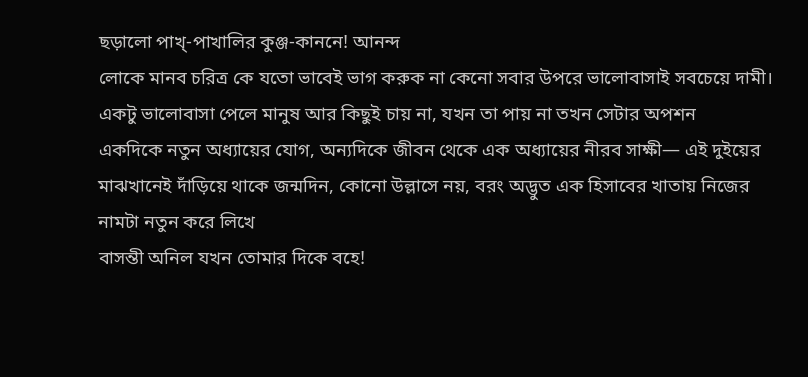ছড়ালো পাখ্-পাখালির কুঞ্জ-কাননে! আনন্দ
লোকে মানব চরিত্র কে যতো ভাবেই ভাগ করুক না কেনো সবার উপরে ভালোবাসাই সবচেয়ে দামী। একটু ভালোবাসা পেলে মানুষ আর কিছুই চায় না, যখন তা পায় না তখন সেটার অপশন
একদিকে নতুন অধ্যায়ের যোগ, অন্যদিকে জীবন থেকে এক অধ্যায়ের নীরব সাক্ষী— এই দুইয়ের মাঝখানেই দাঁড়িয়ে থাকে জন্মদিন, কোনো উল্লাসে নয়, বরং অদ্ভুত এক হিসাবের খাতায় নিজের নামটা নতুন করে লিখে
বাসন্তী অনিল যখন তোমার দিকে বহে!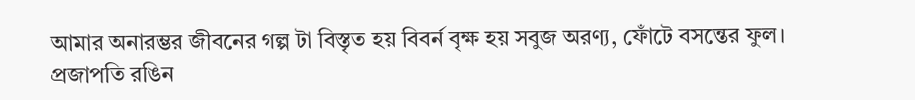আমার অনারম্ভর জীবনের গল্প টা বিস্তৃত হয় বিবর্ন বৃক্ষ হয় সবুজ অরণ্য, ফোঁটে বসন্তের ফুল। প্রজাপতি রঙিন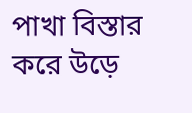পাখা বিস্তার করে উড়ে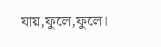যায়,ফুলে,ফুলে।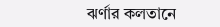ঝর্ণার কলতানে